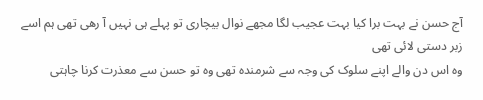آج حسن نے بہت برا کیا بہت عجیب لگا مجھے نوال بیچاری تو پہلے ہی نہیں آ رھی تھی ہم اسے زبر دستی لائی تھی
وہ اس دن والے اپنے سلوک کی وجہ سے شرمندہ تھی وہ تو حسن سے معذرت کرنا چاہتی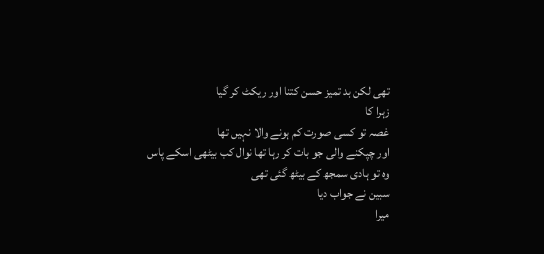تھی لکن بد تمیز حسن کتنا اور ریکٹ کر گیا
زہرا کا
غصہ تو کسی صورت کم ہونے والا نہیں تھا
اور چپکنے والی جو بات کر رہا تھا نوال کب بیٹھی اسکے پاس
وہ تو ہادی سمجھ کے بیٹھ گئی تھی
سبین نے جواب دیا
میرا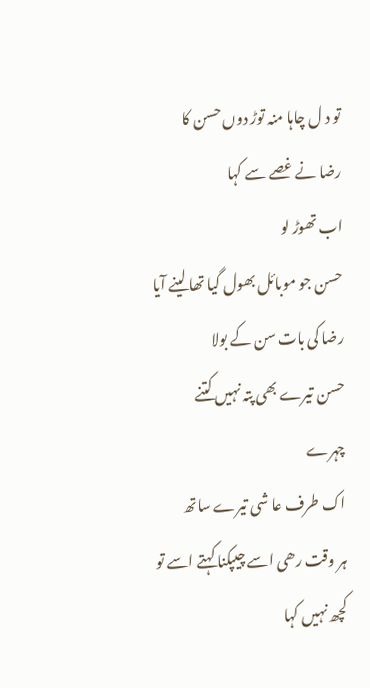تو د ل چاہا منہ توڑ دوں حسن کا
رضا نے غصے سے کہا
اب تھوڑ لو
حسن جو موبائل بھول گیا تھا لینے آیا رضا کی بات سن کے بولا
حسن تیرے بھی پتہ نہیں کتنے چہرے
اک طرف عا شی تیرے ساتھ
ہر وقت رھی اسے چیپکنا کہتے اسے تو کچھ نہیں کہا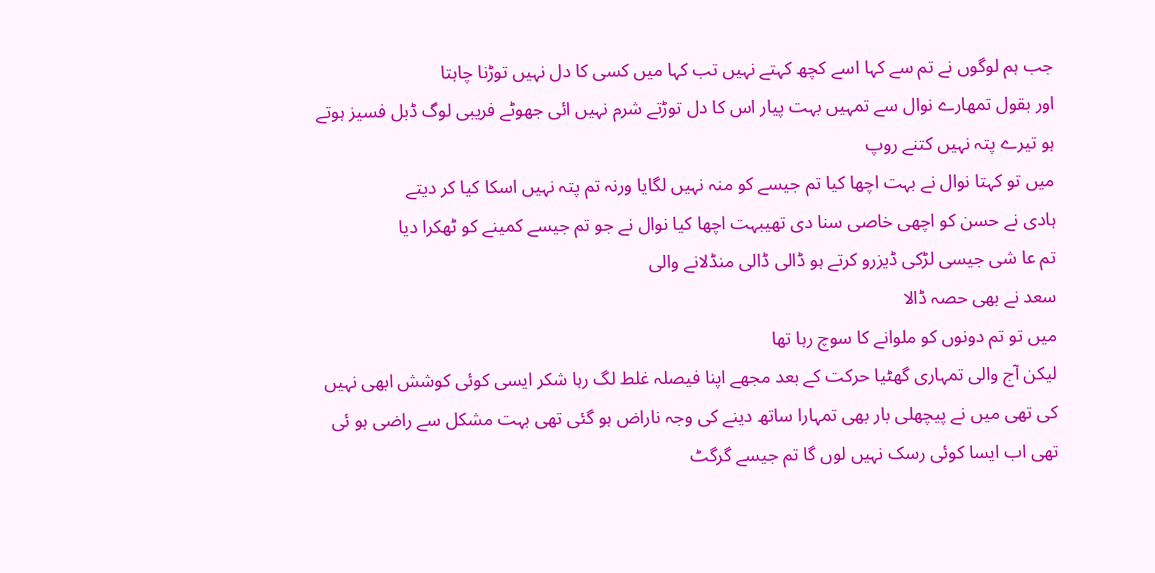جب ہم لوگوں نے تم سے کہا اسے کچھ کہتے نہیں تب کہا میں کسی کا دل نہیں توڑنا چاہتا
اور بقول تمھارے نوال سے تمہیں بہت پیار اس کا دل توڑتے شرم نہیں ائی جھوٹے فریبی لوگ ڈبل فسیز ہوتے ہو تیرے پتہ نہیں کتنے روپ
میں تو کہتا نوال نے بہت اچھا کیا تم جیسے کو منہ نہیں لگایا ورنہ تم پتہ نہیں اسکا کیا کر دیتے
ہادی نے حسن کو اچھی خاصی سنا دی تھیبہت اچھا کیا نوال نے جو تم جیسے کمینے کو ٹھکرا دیا
تم عا شی جیسی لڑکی ڈیزرو کرتے ہو ڈالی ڈالی منڈلانے والی
سعد نے بھی حصہ ڈالا
میں تو تم دونوں کو ملوانے کا سوچ رہا تھا
لیکن آج والی تمہاری گھٹیا حرکت کے بعد مجھے اپنا فیصلہ غلط لگ رہا شکر ایسی کوئی کوشش ابھی نہیں کی تھی میں نے پیچھلی بار بھی تمہارا ساتھ دینے کی وجہ ناراض ہو گئی تھی بہت مشکل سے راضی ہو ئی تھی اب ایسا کوئی رسک نہیں لوں گا تم جیسے گرگٹ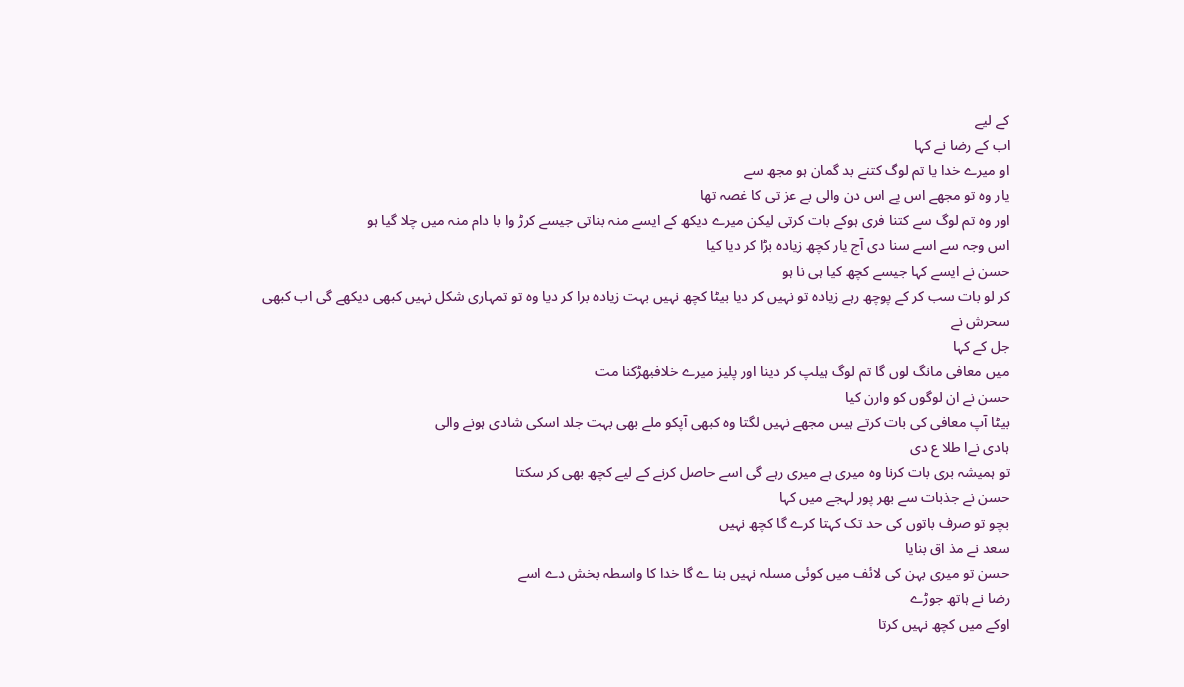کے لیے
اب کے رضا نے کہا
او میرے خدا یا تم لوگ کتنے بد گمان ہو مجھ سے
یار وہ تو مجھے اس پے اس دن والی بے عز تی کا غصہ تھا
اور وہ تم لوگ سے کتنا فری ہوکے بات کرتی لیکن میرے دیکھ کے ایسے منہ بناتی جیسے کرڑ وا با دام منہ میں چلا گیا ہو
اس وجہ سے اسے سنا دی آج یار کچھ زیادہ بڑا کر دیا کیا
حسن نے ایسے کہا جیسے کچھ کیا ہی نا ہو
کر لو بات سب کر کے پوچھ رہے زیادہ تو نہیں کر دیا بیٹا کچھ نہیں بہت زیادہ برا کر دیا وہ تو تمہاری شکل نہیں کبھی دیکھے گی اب کبھی
سحرش نے
جل کے کہا
میں معافی مانگ لوں گا تم لوگ ہیلپ کر دینا اور پلیز میرے خلافبھڑکنا مت
حسن نے ان لوگوں کو وارن کیا
بیٹا آپ معافی کی بات کرتے ہیںں مجھے نہیں لگتا وہ کبھی آپکو ملے بھی بہت جلد اسکی شادی ہونے والی
ہادی نےا طلا ع دی
تو ہمیشہ بری بات کرنا وہ میری ہے میری رہے گی اسے حاصل کرنے کے لیے کچھ بھی کر سکتا
حسن نے جذبات سے بھر پور لہجے میں کہا
بچو تو صرف باتوں کی حد تک کہتا کرے گا کچھ نہیں
سعد نے مذ اق بنایا
حسن تو میری بہن کی لائف میں کوئی مسلہ نہیں بنا ے گا خدا کا واسطہ بخش دے اسے
رضا نے ہاتھ جوڑے
اوکے میں کچھ نہیں کرتا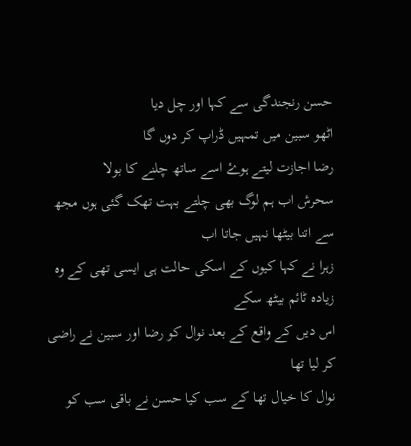حسن رنجندگی سے کہا اور چل دیا
اٹھو سبین میں تمہیں ڈراپ کر دوں گا
رضا اجازت لیتے ہوۓ اسے ساتھ چلنے کا بولا
سحرش اب ہم لوگ بھی چلتے بہت تھک گئی ہوں مجھ سے اتنا بیٹھا نہیں جاتا اب
زہرا نے کہا کیوں کے اسکی حالت ہی ایسی تھی کے وہ زیادہ ٹائم بیٹھ سکے
اس دیں کے واقع کے بعد نوال کو رضا اور سبین نے راضی کر لیا تھا
نوال کا خیال تھا کے سب کیا حسن نے باقی سب کو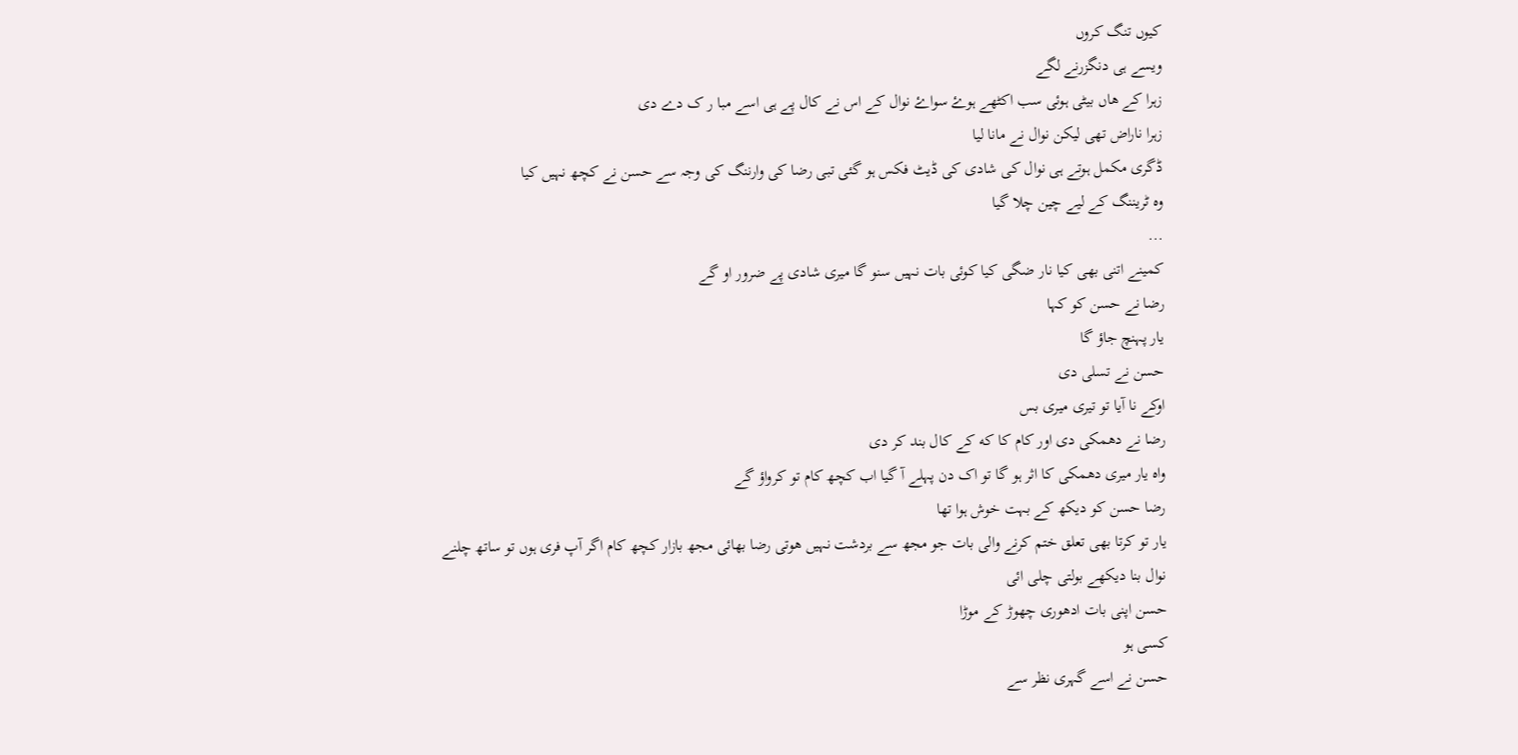کیوں تنگ کروں
ویسے ہی دنگزرنے لگے
زہرا کے ھاں بیٹی ہوئی سب اکٹھے ہوۓ سواۓ نوال کے اس نے کال پے ہی اسے مبا ر ک دے دی
زہرا ناراض تھی لیکن نوال نے مانا لیا
ڈگری مکمل ہوتے ہی نوال کی شادی کی ڈیٹ فکس ہو گئی تبی رضا کی وارننگ کی وجہ سے حسن نے کچھ نہیں کیا
وہ ٹریننگ کے لیے چین چلا گیا
...
کمینے اتنی بھی کیا نار ضگی کیا کوئی بات نہیں سنو گا میری شادی پے ضرور او گے
رضا نے حسن کو کہا
یار پہنچ جاؤ گا
حسن نے تسلی دی
اوکے نا آیا تو تیری میری بس
رضا نے دھمکی دی اور کام کا که کے کال بند کر دی
واہ یار میری دھمکی کا اثر ہو گا تو اک دن پہلے آ گیا اب کچھ کام تو کرواؤ گے
رضا حسن کو دیکھ کے بہت خوش ہوا تھا
یار تو کرتا بھی تعلق ختم کرنے والی بات جو مجھ سے بردشت نہیں ھوتی رضا بھائی مجھ بازار کچھ کام اگر آپ فری ہوں تو ساتھ چلنے
نوال بنا دیکھے بولتی چلی ائی
حسن اپنی بات ادھوری چھوڑ کے موڑا
کسی ہو
حسن نے اسے گہری نظر سے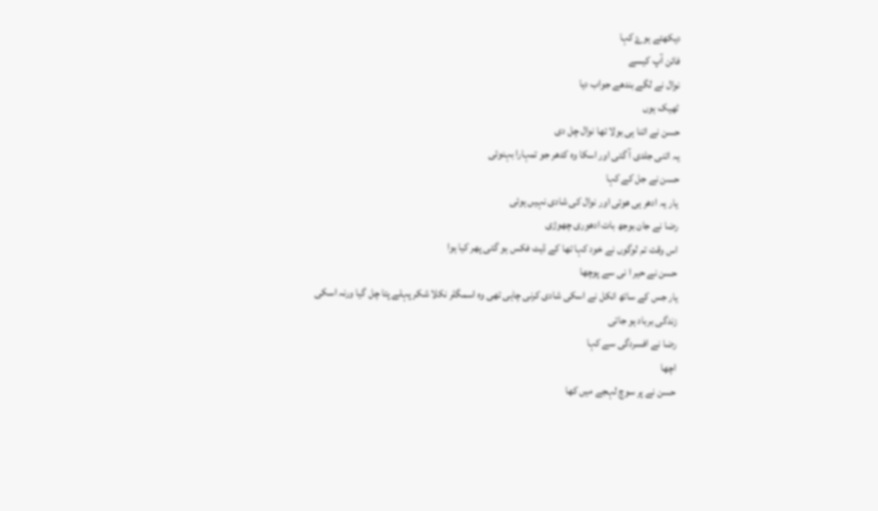دیکھتے ہوۓ کہا
فائن آپ کیسے
نوال نے لگے بندھے جواب دیا
ٹھیک ہوں
حسن نے اتنا ہی بولا تھا نوال چل دی
یہ اتنی جلدی آ گئی اور اسکا وہ کدھر جو تمہارا بہنوئی
حسن نے جل کے کہا
یار یہ ادھر ہی ھوتی اور نوال کی شادی نہیں ہوئی
رضا نے جان بوجھ بات ادھوری چھوڑی
اس وقت تم لوگوں نے خود کہا تھا کے ڈیٹ فکس ہو گئی پھر کیا ہوا
حسن نے حیر ا نی سے پوچھا
یار جس کے ساتھ انکل نے اسکی شادی کرنی چاہی تھی وہ اسمگلر نکلا شکر پہلے پتا چل گیا ورنہ اسکی زندگی برباد ہو جاتی
رضا نے افسردگی سے کہا
اچھا
حسن نے پر سوچ لہجے میں کھا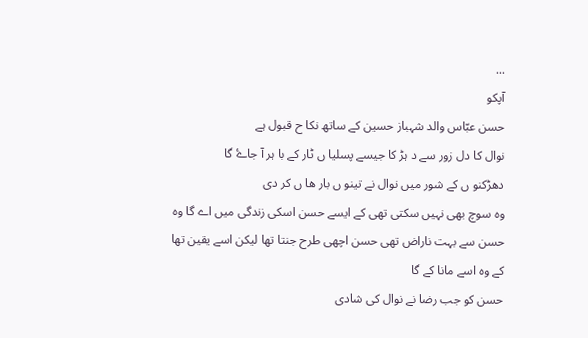...
آپکو
حسن عبّاس والد شہباز حسین کے ساتھ نکا ح قبول ہے
نوال کا دل زور سے د ہڑ کا جیسے پسلیا ں ٹار کے با ہر آ جاۓ گا
دھڑکنو ں کے شور میں نوال نے تینو ں بار ھا ں کر دی
وہ سوچ بھی نہیں سکتی تھی کے ایسے حسن اسکی زندگی میں اے گا وہ حسن سے بہت ناراض تھی حسن اچھی طرح جنتا تھا لیکن اسے یقین تھا کے وہ اسے مانا کے گا
حسن کو جب رضا نے نوال کی شادی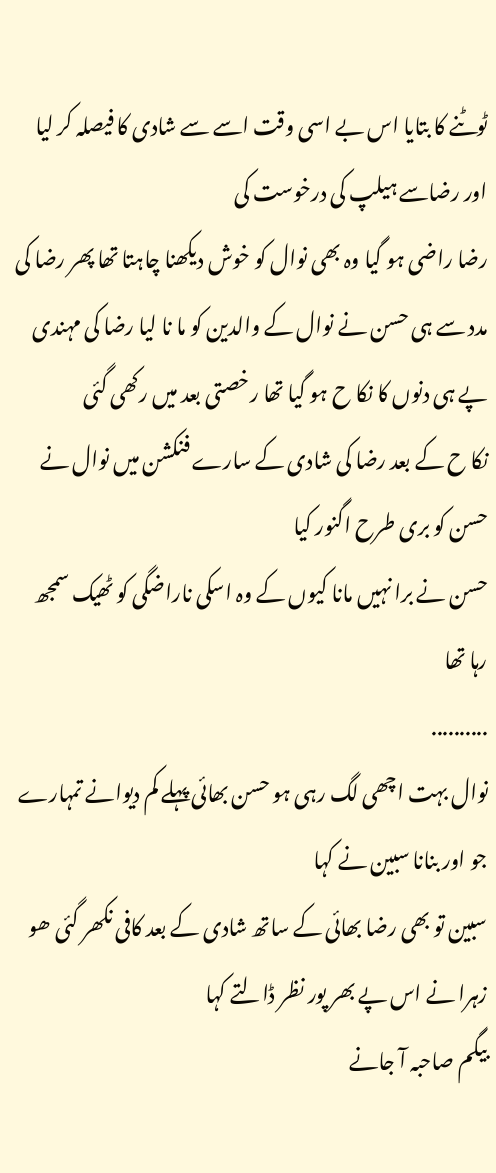ٹوٹنے کا بتایا اس بے اسی وقت اسے سے شادی کا فیصلہ کر لیا اور رضاسے ہیلپ کی درخوست کی
رضا راضی ہو گیا وہ بھی نوال کو خوش دیکھنا چاہتا تھا پھر رضا کی مدد سے ہی حسن نے نوال کے والدین کو ما نا لیا رضا کی مہندی پے ہی دنوں کا نکا ح ہو گیا تھا رخصتی بعد میں رکھی گئی
نکا ح کے بعد رضا کی شادی کے سارے فنکشن میں نوال نے حسن کو بری طرح اگنور کیا
حسن نے برا نہیں مانا کیوں کے وہ اسکی ناراضگی کو ٹھیک سمجھ رہا تھا
..........
نوال بہت اچھی لگ رہی ہو حسن بھائی پہلے کم دیوانے تمہارے جو اور بنانا سبین نے کہا
سبین تو بھی رضا بھائی کے ساتھ شادی کے بعد کافی نکھر گئی ھو
زہرا نے اس پے بھر پور نظر ڈالتے کہا
بیگم صاحبہ آ جانے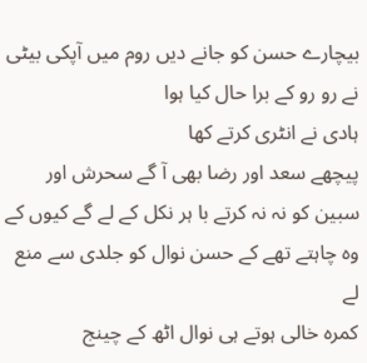بیچارے حسن کو جانے دیں روم میں آپکی بیٹی نے رو رو کے برا حال کیا ہوا
ہادی نے انٹری کرتے کھا
پیچھے سعد اور رضا بھی آ گے سحرش اور سبین کو نہ نہ کرتے با ہر نکل کے لے گے کیوں کے وہ چاہتے تھے کے حسن نوال کو جلدی سے منع لے
کمرہ خالی ہوتے ہی نوال اٹھ کے چینج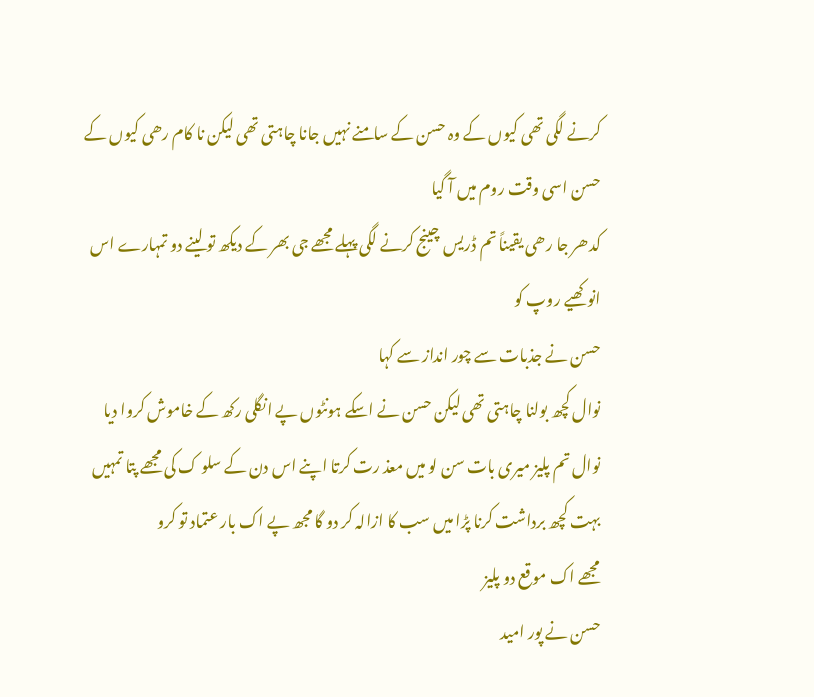کرنے لگی تھی کیوں کے وہ حسن کے سامنے نہیں جانا چاہتی تھی لیکن نا کام رھی کیوں کے حسن اسی وقت روم میں آ گیا
کدھر جا رھی یقیناً تم ڈریس چینج کرنے لگی پہلے مجھے جی بھر کے دیکھ تو لینے دو تمہارے اس انوکھیے روپ کو
حسن نے جذبات سے چور انداز سے کہا
نوال کچھ بولنا چاہتی تھی لیکن حسن نے اسکے ہونٹوں پے انگلی رکھ کے خاموش کروا دیا
نوال تم پلیز میری بات سن لو میں معذ رت کرتا اپنے اس دن کے سلو ک کی مجھے پتا تمہیں بہت کچھ برداشت کرنا پڑا میں سب کا ازالہ کر دو گا مجھ پے اک بار عتماد تو کرو
مجھے اک موقع دو پلیز
حسن نے پور امید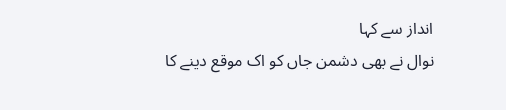انداز سے کہا
نوال نے بھی دشمن جاں کو اک موقع دینے کا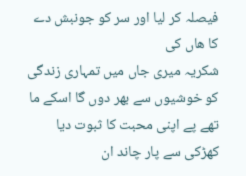فیصلہ کر لیا اور سر کو جونبش دے کا ھاں کی
شکریہ میری جاں میں تمہاری زندگی کو خوشیوں سے بھر دوں گا اسکے ما تھے پے اپنی محبت کا ثبوت دیا
کھڑکی سے پار چاند ان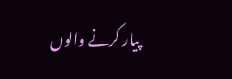پیار کرنے والوں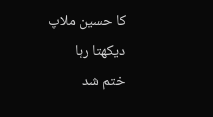کا حسین ملاپ دیکھتا رہا
ختم شد